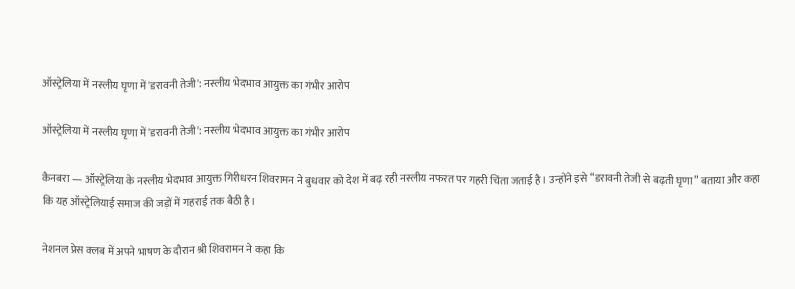ऑस्ट्रेलिया में नस्लीय घृणा में 'डरावनी तेजी': नस्लीय भेदभाव आयुक्त का गंभीर आरोप

ऑस्ट्रेलिया में नस्लीय घृणा में 'डरावनी तेजी': नस्लीय भेदभाव आयुक्त का गंभीर आरोप

कैनबरा — ऑस्ट्रेलिया के नस्लीय भेदभाव आयुक्त गिरीधरन शिवरामन ने बुधवार को देश में बढ़ रही नस्लीय नफरत पर गहरी चिंता जताई है। उन्होंने इसे “डरावनी तेजी से बढ़ती घृणा” बताया और कहा कि यह ऑस्ट्रेलियाई समाज की जड़ों में गहराई तक बैठी है।

नेशनल प्रेस क्लब में अपने भाषण के दौरान श्री शिवरामन ने कहा कि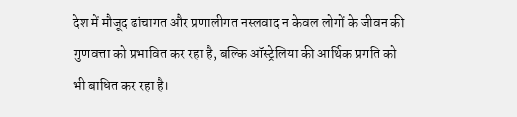देश में मौजूद ढांचागत और प्रणालीगत नस्लवाद न केवल लोगों के जीवन की गुणवत्ता को प्रभावित कर रहा है, बल्कि ऑस्ट्रेलिया की आर्थिक प्रगति को भी बाधित कर रहा है।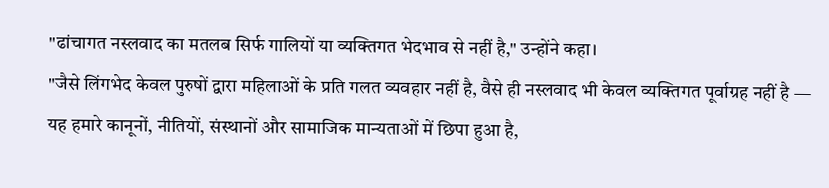"ढांचागत नस्लवाद का मतलब सिर्फ गालियों या व्यक्तिगत भेदभाव से नहीं है," उन्होंने कहा।
"जैसे लिंगभेद केवल पुरुषों द्वारा महिलाओं के प्रति गलत व्यवहार नहीं है, वैसे ही नस्लवाद भी केवल व्यक्तिगत पूर्वाग्रह नहीं है — यह हमारे कानूनों, नीतियों, संस्थानों और सामाजिक मान्यताओं में छिपा हुआ है,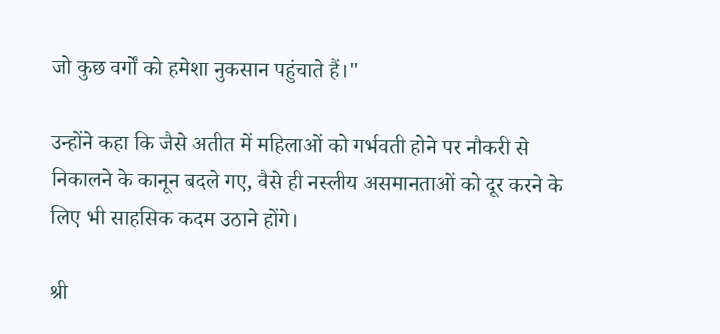जो कुछ वर्गों को हमेशा नुकसान पहुंचाते हैं।"

उन्होंने कहा कि जैसे अतीत में महिलाओं को गर्भवती होने पर नौकरी से निकालने के कानून बदले गए, वैसे ही नस्लीय असमानताओं को दूर करने के लिए भी साहसिक कदम उठाने होंगे।

श्री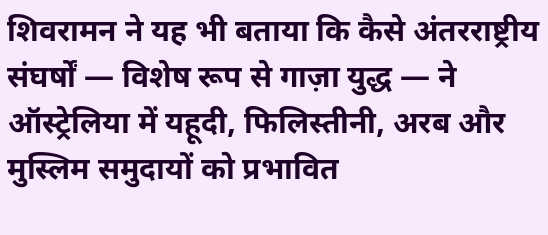शिवरामन ने यह भी बताया कि कैसे अंतरराष्ट्रीय संघर्षों — विशेष रूप से गाज़ा युद्ध — ने ऑस्ट्रेलिया में यहूदी, फिलिस्तीनी, अरब और मुस्लिम समुदायों को प्रभावित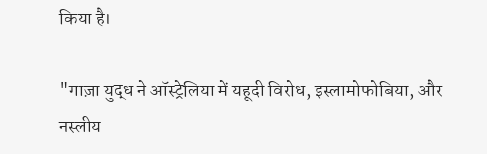किया है।

"गाज़ा युद्ध ने ऑस्ट्रेलिया में यहूदी विरोध, इस्लामोफोबिया, और नस्लीय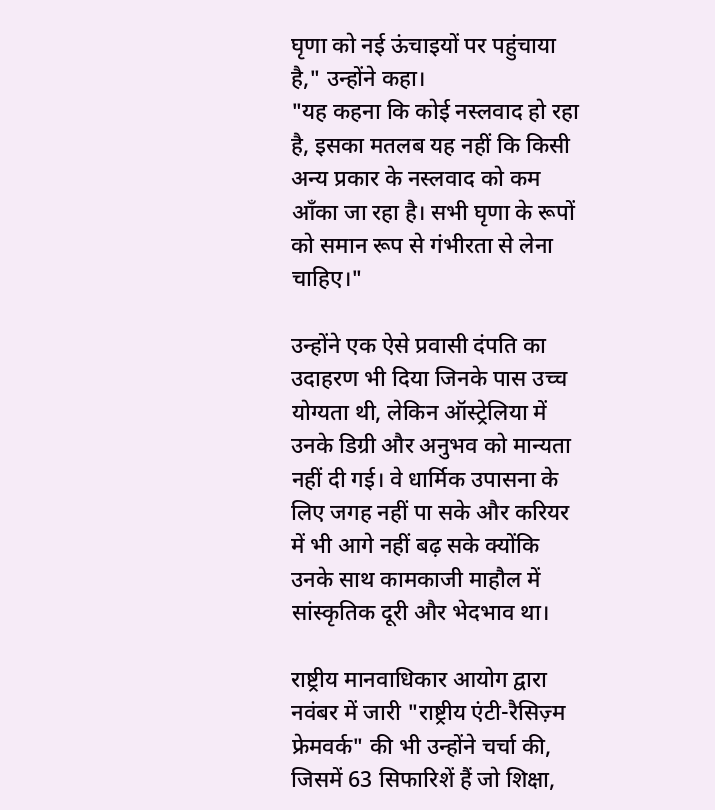घृणा को नई ऊंचाइयों पर पहुंचाया है," उन्होंने कहा।
"यह कहना कि कोई नस्लवाद हो रहा है, इसका मतलब यह नहीं कि किसी अन्य प्रकार के नस्लवाद को कम आँका जा रहा है। सभी घृणा के रूपों को समान रूप से गंभीरता से लेना चाहिए।"

उन्होंने एक ऐसे प्रवासी दंपति का उदाहरण भी दिया जिनके पास उच्च योग्यता थी, लेकिन ऑस्ट्रेलिया में उनके डिग्री और अनुभव को मान्यता नहीं दी गई। वे धार्मिक उपासना के लिए जगह नहीं पा सके और करियर में भी आगे नहीं बढ़ सके क्योंकि उनके साथ कामकाजी माहौल में सांस्कृतिक दूरी और भेदभाव था।

राष्ट्रीय मानवाधिकार आयोग द्वारा नवंबर में जारी "राष्ट्रीय एंटी-रैसिज़्म फ्रेमवर्क" की भी उन्होंने चर्चा की, जिसमें 63 सिफारिशें हैं जो शिक्षा,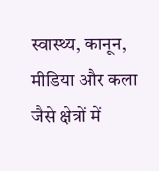स्वास्थ्य, कानून, मीडिया और कला जैसे क्षेत्रों में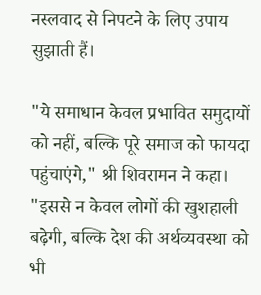नस्लवाद से निपटने के लिए उपाय सुझाती हैं।

"ये समाधान केवल प्रभावित समुदायों को नहीं, बल्कि पूरे समाज को फायदा पहुंचाएंगे," श्री शिवरामन ने कहा।
"इससे न केवल लोगों की खुशहाली बढ़ेगी, बल्कि देश की अर्थव्यवस्था को भी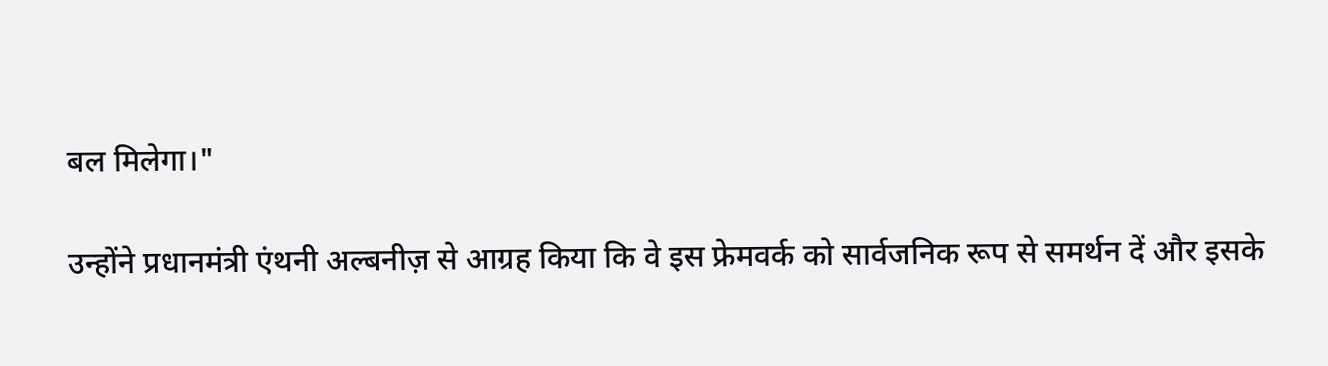बल मिलेगा।"

उन्होंने प्रधानमंत्री एंथनी अल्बनीज़ से आग्रह किया कि वे इस फ्रेमवर्क को सार्वजनिक रूप से समर्थन दें और इसके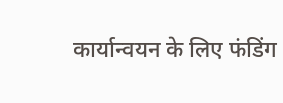कार्यान्वयन के लिए फंडिंग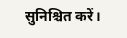सुनिश्चित करें।